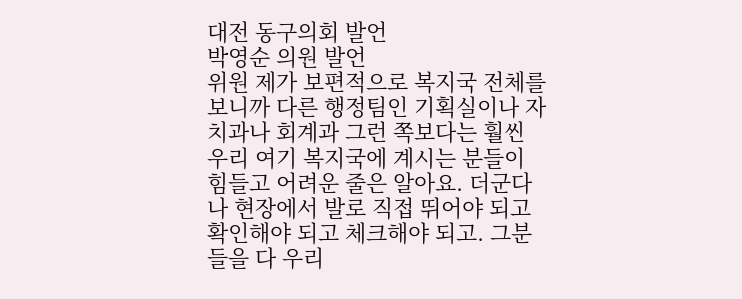대전 동구의회 발언
박영순 의원 발언
위원 제가 보편적으로 복지국 전체를 보니까 다른 행정팀인 기획실이나 자치과나 회계과 그런 쪽보다는 훨씬 우리 여기 복지국에 계시는 분들이 힘들고 어려운 줄은 알아요. 더군다나 현장에서 발로 직접 뛰어야 되고 확인해야 되고 체크해야 되고. 그분들을 다 우리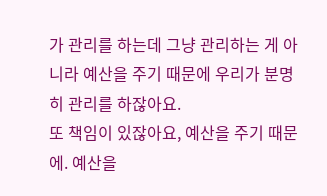가 관리를 하는데 그냥 관리하는 게 아니라 예산을 주기 때문에 우리가 분명히 관리를 하잖아요.
또 책임이 있잖아요, 예산을 주기 때문에. 예산을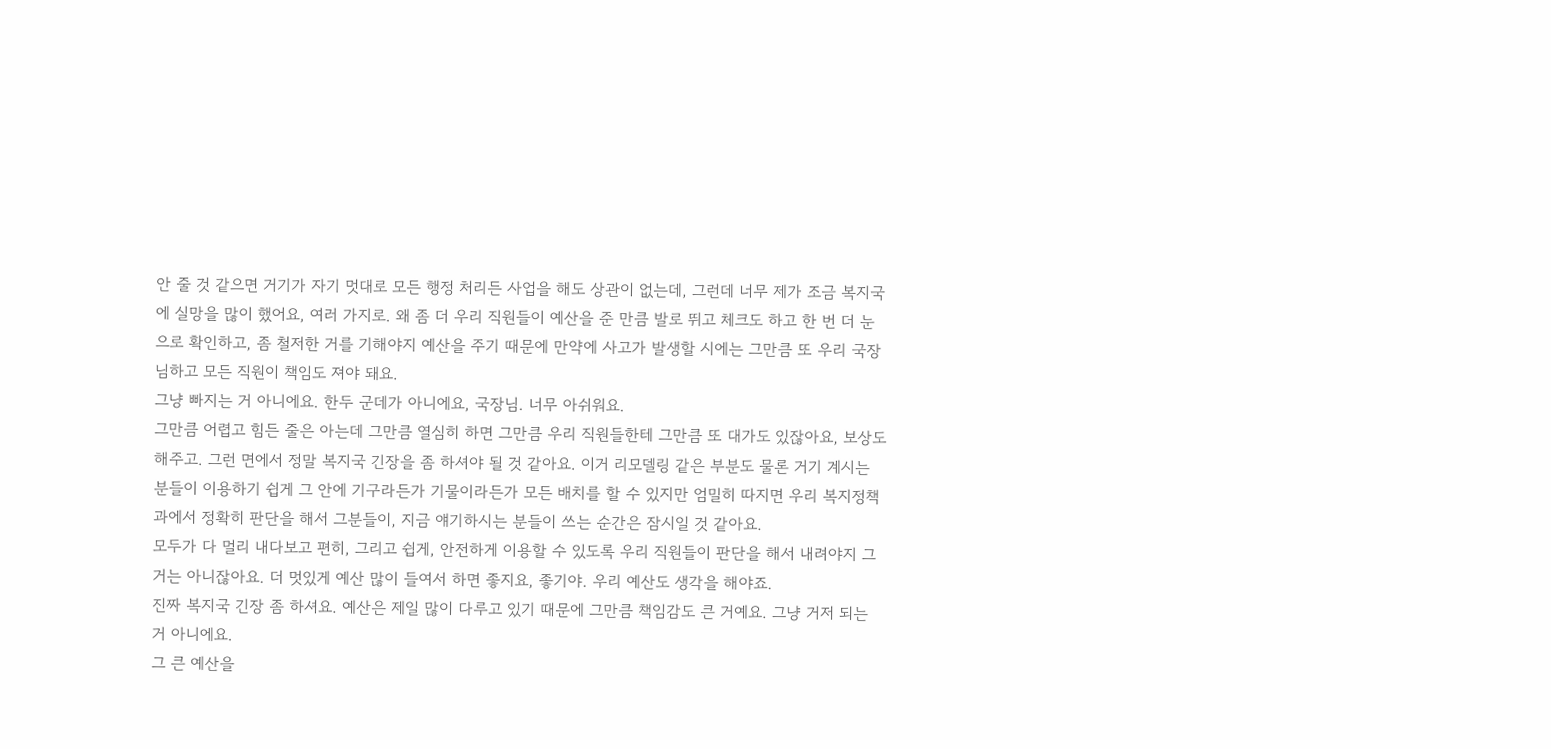안 줄 것 같으면 거기가 자기 멋대로 모든 행정 처리든 사업을 해도 상관이 없는데, 그런데 너무 제가 조금 복지국에 실망을 많이 했어요, 여러 가지로. 왜 좀 더 우리 직원들이 예산을 준 만큼 발로 뛰고 체크도 하고 한 번 더 눈으로 확인하고, 좀 철저한 거를 기해야지 예산을 주기 때문에 만약에 사고가 발생할 시에는 그만큼 또 우리 국장님하고 모든 직원이 책임도 져야 돼요.
그냥 빠지는 거 아니에요. 한두 군데가 아니에요, 국장님. 너무 아쉬워요.
그만큼 어렵고 힘든 줄은 아는데 그만큼 열심히 하면 그만큼 우리 직원들한테 그만큼 또 대가도 있잖아요, 보상도 해주고. 그런 면에서 정말 복지국 긴장을 좀 하셔야 될 것 같아요. 이거 리모델링 같은 부분도 물론 거기 계시는 분들이 이용하기 쉽게 그 안에 기구라든가 기물이라든가 모든 배치를 할 수 있지만 엄밀히 따지면 우리 복지정책과에서 정확히 판단을 해서 그분들이, 지금 얘기하시는 분들이 쓰는 순간은 잠시일 것 같아요.
모두가 다 멀리 내다보고 편히, 그리고 쉽게, 안전하게 이용할 수 있도록 우리 직원들이 판단을 해서 내려야지 그거는 아니잖아요. 더 멋있게 예산 많이 들여서 하면 좋지요, 좋기야. 우리 예산도 생각을 해야죠.
진짜 복지국 긴장 좀 하셔요. 예산은 제일 많이 다루고 있기 때문에 그만큼 책임감도 큰 거예요. 그냥 거저 되는 거 아니에요.
그 큰 예산을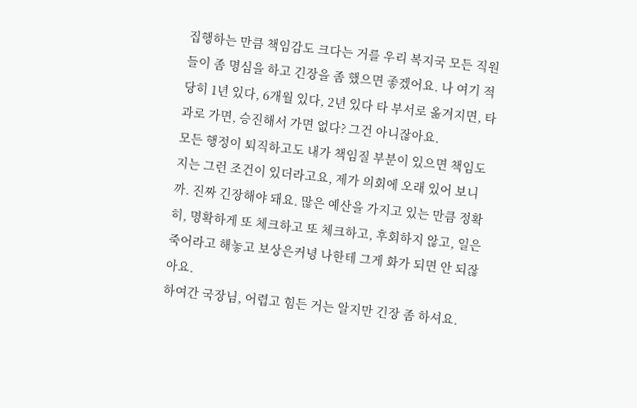집행하는 만큼 책임감도 크다는 거를 우리 복지국 모든 직원들이 좀 명심을 하고 긴장을 좀 했으면 좋겠어요. 나 여기 적당히 1년 있다, 6개월 있다, 2년 있다 타 부서로 옮겨지면, 타 과로 가면, 승진해서 가면 없다? 그건 아니잖아요.
모든 행정이 퇴직하고도 내가 책임질 부분이 있으면 책임도 지는 그런 조건이 있더라고요, 제가 의회에 오래 있어 보니까. 진짜 긴장해야 돼요. 많은 예산을 가지고 있는 만큼 정확히, 명확하게 또 체크하고 또 체크하고, 후회하지 않고, 일은 죽어라고 해놓고 보상은커녕 나한테 그게 화가 되면 안 되잖아요.
하여간 국장님, 어렵고 힘든 거는 알지만 긴장 좀 하셔요.